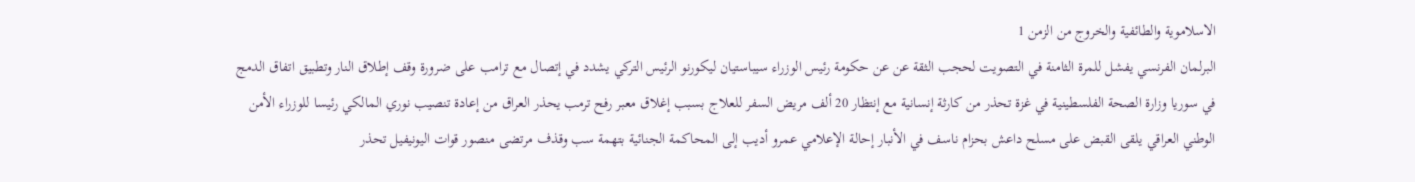الاسلاموية والطائفية والخروج من الزمن 1
البرلمان الفرنسي يفشل للمرة الثامنة في التصويت لحجب الثقة عن عن حكومة رئيس الوزراء سيباستيان ليكورنو الرئيس التركي يشدد في إتصال مع ترامب على ضرورة وقف إطلاق النار وتطبيق اتفاق الدمج في سوريا وزارة الصحة الفلسطينية في غزة تحذر من كارثة إنسانية مع إنتظار 20 ألف مريض السفر للعلاج بسبب إغلاق معبر رفح ترمب يحذر العراق من إعادة تنصيب نوري المالكي رئيسا للوزراء الأمن الوطني العراقي يلقى القبض على مسلح داعش بحزام ناسف في الأنبار إحالة الإعلامي عمرو أديب إلى المحاكمة الجنائية بتهمة سب وقذف مرتضى منصور قوات اليونيفيل تحذر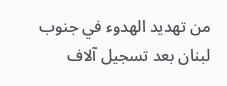من تهديد الهدوء في جنوب لبنان بعد تسجيل آلاف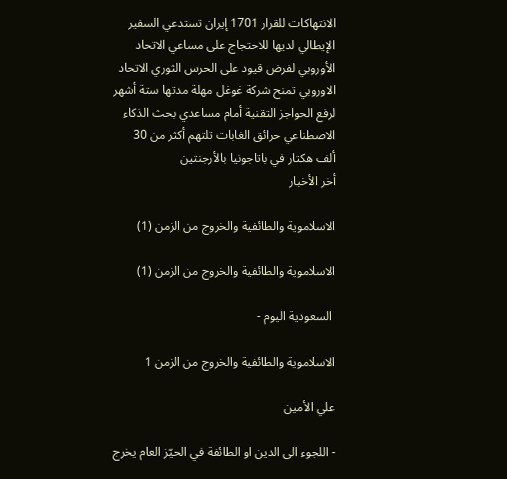الانتهاكات للقرار 1701 إيران تستدعي السفير الإيطالي لديها للاحتجاج على مساعي الاتحاد الأوروبي لفرض قيود على الحرس الثوري الاتحاد الاوروبي تمنح شركة غوغل مهلة مدتها ستة أشهر لرفع الحواجز التقنية أمام مساعدي بحث الذكاء الاصطناعي حرائق الغابات تلتهم أكثر من 30 ألف هكتار في باتاجونيا بالأرجنتين
أخر الأخبار

الاسلاموية والطائفية والخروج من الزمن (1)

الاسلاموية والطائفية والخروج من الزمن (1)

 السعودية اليوم -

الاسلاموية والطائفية والخروج من الزمن 1

علي الأمين

- اللجوء الى الدين او الطائفة في الحيّز العام يخرج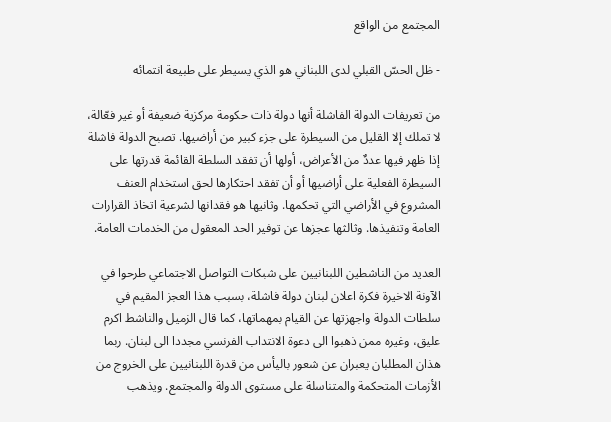المجتمع من الواقع

- ظل الحسّ القبلي لدى اللبناني هو الذي يسيطر على طبيعة انتمائه

من تعريفات الدولة الفاشلة أنها دولة ذات حكومة مركزية ضعيفة أو غير فعّالة، لا تملك إلا القليل من السيطرة على جزء كبير من أراضيها. تصبح الدولة فاشلة إذا ظهر فيها عددٌ من الأعراض، أولها أن تفقد السلطة القائمة قدرتها على السيطرة الفعلية على أراضيها أو أن تفقد احتكارها لحق استخدام العنف المشروع في الأراضي التي تحكمها. وثانيها هو فقدانها لشرعية اتخاذ القرارات العامة وتنفيذها. وثالثها عجزها عن توفير الحد المعقول من الخدمات العامة.

العديد من الناشطين اللبنانيين على شبكات التواصل الاجتماعي طرحوا في الآونة الاخيرة فكرة اعلان لبنان دولة فاشلة، بسبب هذا العجز المقيم في سلطات الدولة واجهزتها عن القيام بمهماتها، كما قال الزميل والناشط اكرم عليق، وغيره ممن ذهبوا الى دعوة الانتداب الفرنسي مجددا الى لبنان. ربما هذان المطلبان يعبران عن شعور باليأس من قدرة اللبنانيين على الخروج من الأزمات المتحكمة والمتناسلة على مستوى الدولة والمجتمع. ويذهب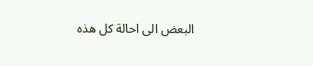البعض الى احالة كل هذه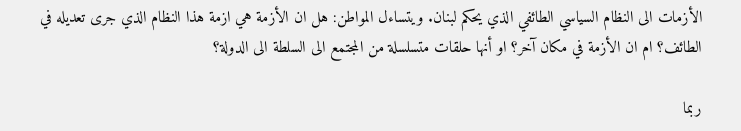الأزمات الى النظام السياسي الطائفي الذي يحكم لبنان. ويتساءل المواطن: هل ان الأزمة هي ازمة هذا النظام الذي جرى تعديله في الطائف؟ ام ان الأزمة في مكان آخر؟ او أنها حلقات متسلسلة من المجتمع الى السلطة الى الدولة؟

ربما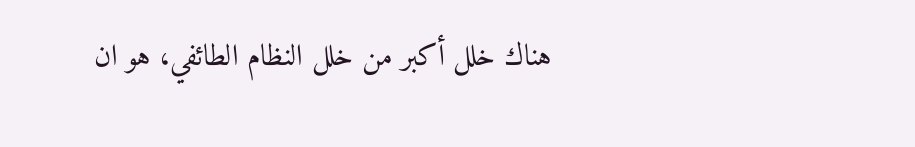هناك خلل أكبر من خلل النظام الطائفي، هو ان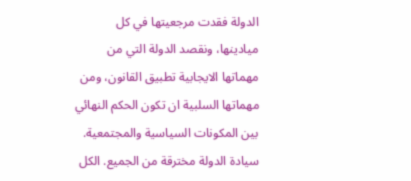الدولة فقدت مرجعيتها في كل ميادينها، ونقصد الدولة التي من مهماتها الايجابية تطبيق القانون، ومن مهماتها السلبية ان تكون الحكم النهائي بين المكونات السياسية والمجتمعية. سيادة الدولة مخترقة من الجميع. الكل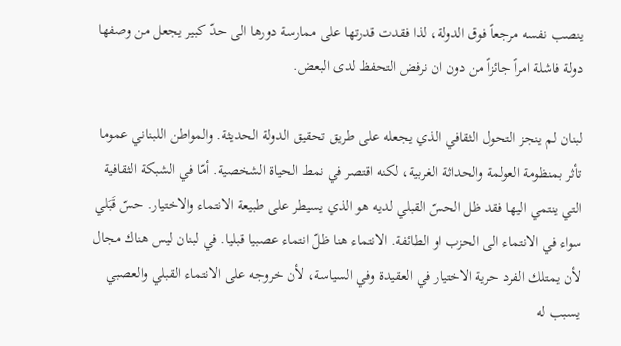ينصب نفسه مرجعاً فوق الدولة، لذا فقدت قدرتها على ممارسة دورها الى حدّ كبير يجعل من وصفها دولة فاشلة امراً جائزاً من دون ان نرفض التحفظ لدى البعض.

لبنان لم ينجز التحول الثقافي الذي يجعله على طريق تحقيق الدولة الحديثة. والمواطن اللبناني عموما تأثر بمنظومة العولمة والحداثة الغربية، لكنه اقتصر في نمط الحياة الشخصية. أمّا في الشبكة الثقافية التي ينتمي اليها فقد ظل الحسّ القبلي لديه هو الذي يسيطر على طبيعة الانتماء والاختيار. حسّ قَبَلي سواء في الانتماء الى الحزب او الطائفة. الانتماء هنا ظلّ انتماء عصبيا قبليا. في لبنان ليس هناك مجال لأن يمتلك الفرد حرية الاختيار في العقيدة وفي السياسة، لأن خروجه على الانتماء القبلي والعصبي يسبب له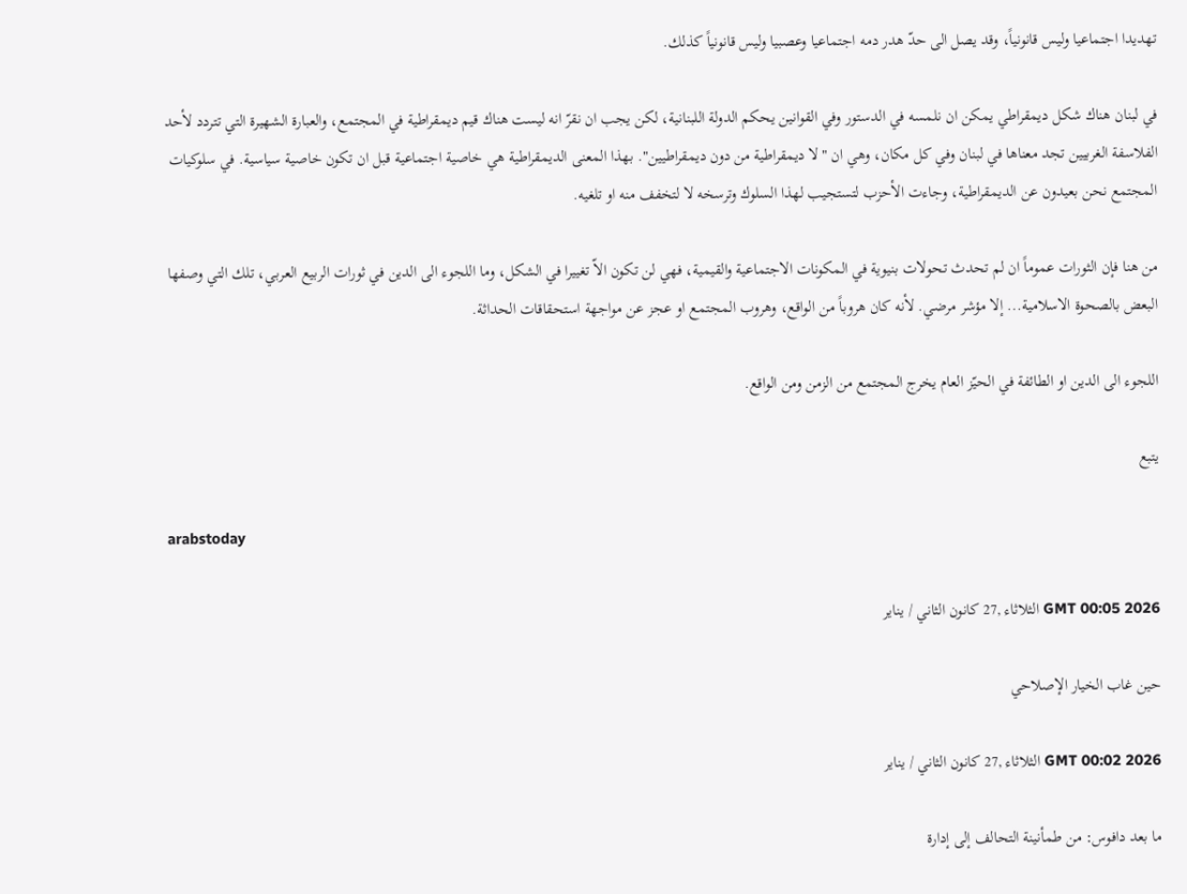تهديدا اجتماعيا وليس قانونياً، وقد يصل الى حدّ هدر دمه اجتماعيا وعصبيا وليس قانونياً كذلك.

في لبنان هناك شكل ديمقراطي يمكن ان نلمسه في الدستور وفي القوانين يحكم الدولة اللبنانية، لكن يجب ان نقرّ انه ليست هناك قيم ديمقراطية في المجتمع، والعبارة الشهيرة التي تتردد لأحد الفلاسفة الغربيين تجد معناها في لبنان وفي كل مكان، وهي ان "لا ديمقراطية من دون ديمقراطيين". بهذا المعنى الديمقراطية هي خاصية اجتماعية قبل ان تكون خاصية سياسية. في سلوكيات المجتمع نحن بعيدون عن الديمقراطية، وجاءت الأحزب لتستجيب لهذا السلوك وترسخه لا لتخفف منه او تلغيه.

من هنا فإن الثورات عموماً ان لم تحدث تحولات بنيوية في المكونات الاجتماعية والقيمية، فهي لن تكون الاّ تغييرا في الشكل، وما اللجوء الى الدين في ثورات الربيع العربي، تلك التي وصفها البعض بالصحوة الاسلامية... إلا مؤشر مرضي. لأنه كان هروباً من الواقع، وهروب المجتمع او عجز عن مواجهة استحقاقات الحداثة.

اللجوء الى الدين او الطائفة في الحيّز العام يخرج المجتمع من الزمن ومن الواقع.

يتبع

arabstoday

GMT 00:05 2026 الثلاثاء ,27 كانون الثاني / يناير

حين غاب الخيار الإصلاحي

GMT 00:02 2026 الثلاثاء ,27 كانون الثاني / يناير

ما بعد دافوس: من طمأنينة التحالف إلى إدارة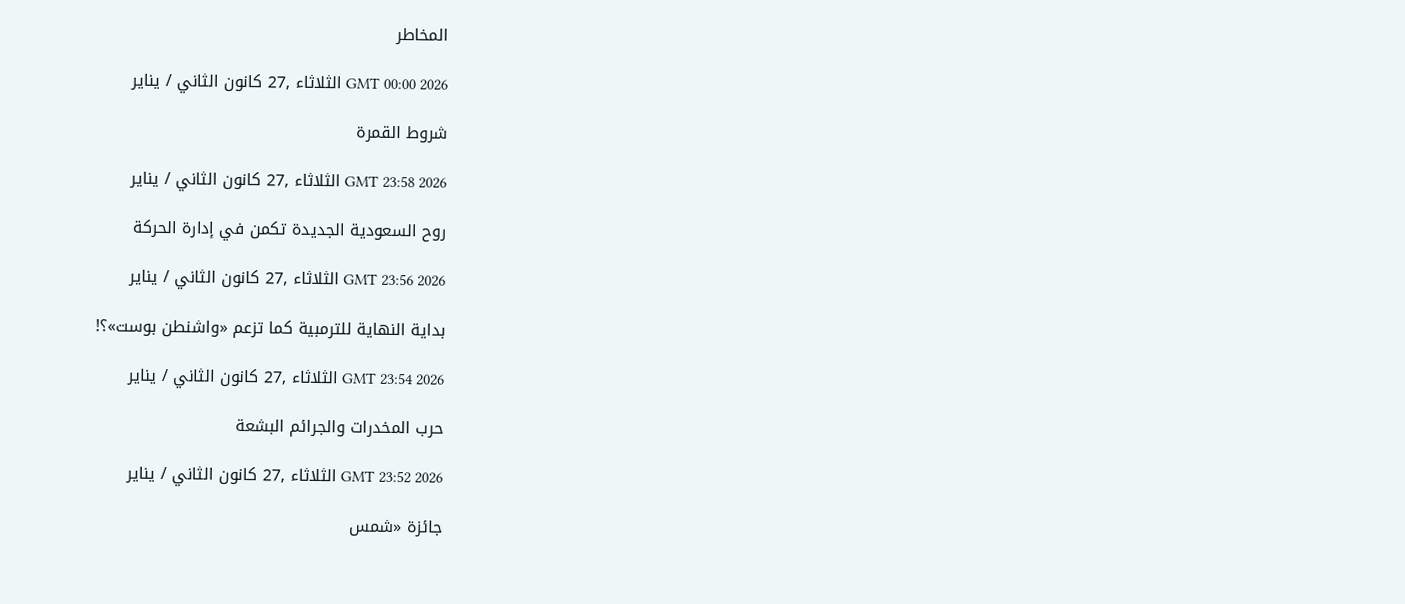المخاطر

GMT 00:00 2026 الثلاثاء ,27 كانون الثاني / يناير

شروط القمرة

GMT 23:58 2026 الثلاثاء ,27 كانون الثاني / يناير

روح السعودية الجديدة تكمن في إدارة الحركة

GMT 23:56 2026 الثلاثاء ,27 كانون الثاني / يناير

بداية النهاية للترمبية كما تزعم «واشنطن بوست»؟!

GMT 23:54 2026 الثلاثاء ,27 كانون الثاني / يناير

حرب المخدرات والجرائم البشعة

GMT 23:52 2026 الثلاثاء ,27 كانون الثاني / يناير

جائزة «شمس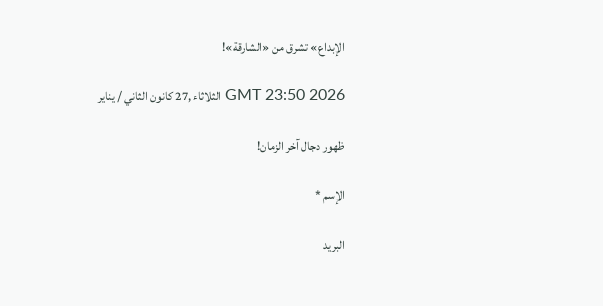الإبداع» تشرق من «الشارقة»!

GMT 23:50 2026 الثلاثاء ,27 كانون الثاني / يناير

ظهور دجال آخر الزمان!

الإسم *

البريد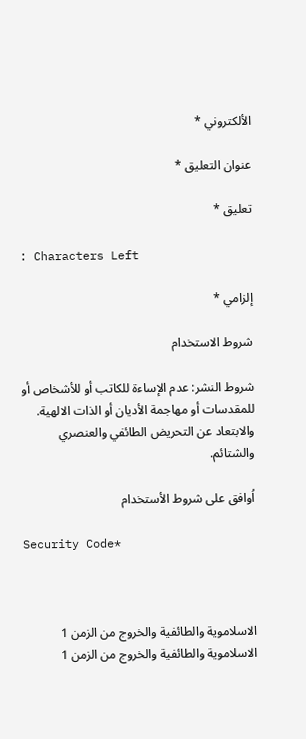الألكتروني *

عنوان التعليق *

تعليق *

: Characters Left

إلزامي *

شروط الاستخدام

شروط النشر: عدم الإساءة للكاتب أو للأشخاص أو للمقدسات أو مهاجمة الأديان أو الذات الالهية. والابتعاد عن التحريض الطائفي والعنصري والشتائم.

اُوافق على شروط الأستخدام

Security Code*



الاسلاموية والطائفية والخروج من الزمن 1 الاسلاموية والطائفية والخروج من الزمن 1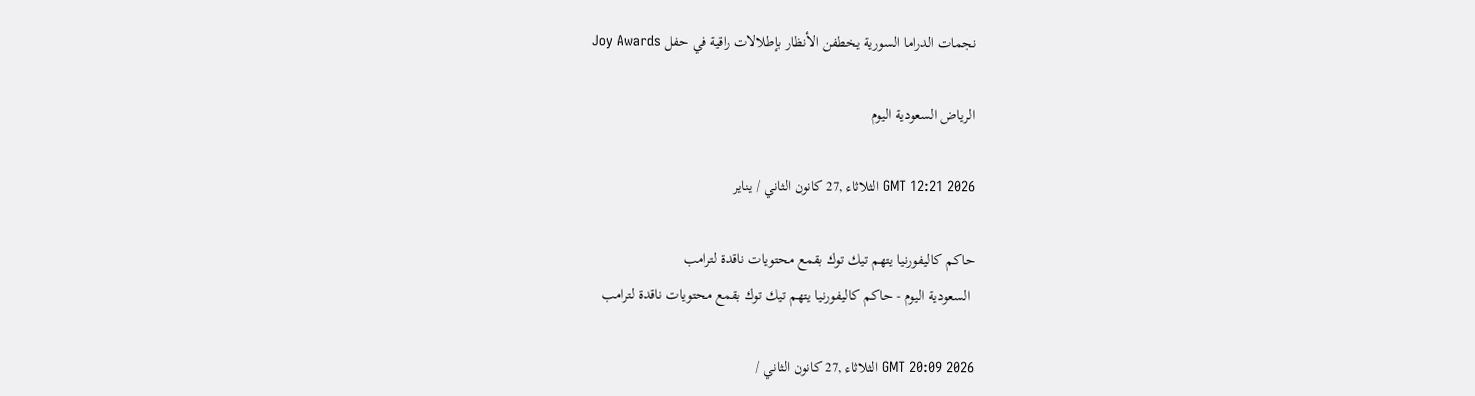نجمات الدراما السورية يخطفن الأنظار بإطلالات راقية في حفل Joy Awards

الرياض السعودية اليوم

GMT 12:21 2026 الثلاثاء ,27 كانون الثاني / يناير

حاكم كاليفورنيا يتهم تيك توك بقمع محتويات ناقدة لترامب
 السعودية اليوم - حاكم كاليفورنيا يتهم تيك توك بقمع محتويات ناقدة لترامب

GMT 20:09 2026 الثلاثاء ,27 كانون الثاني /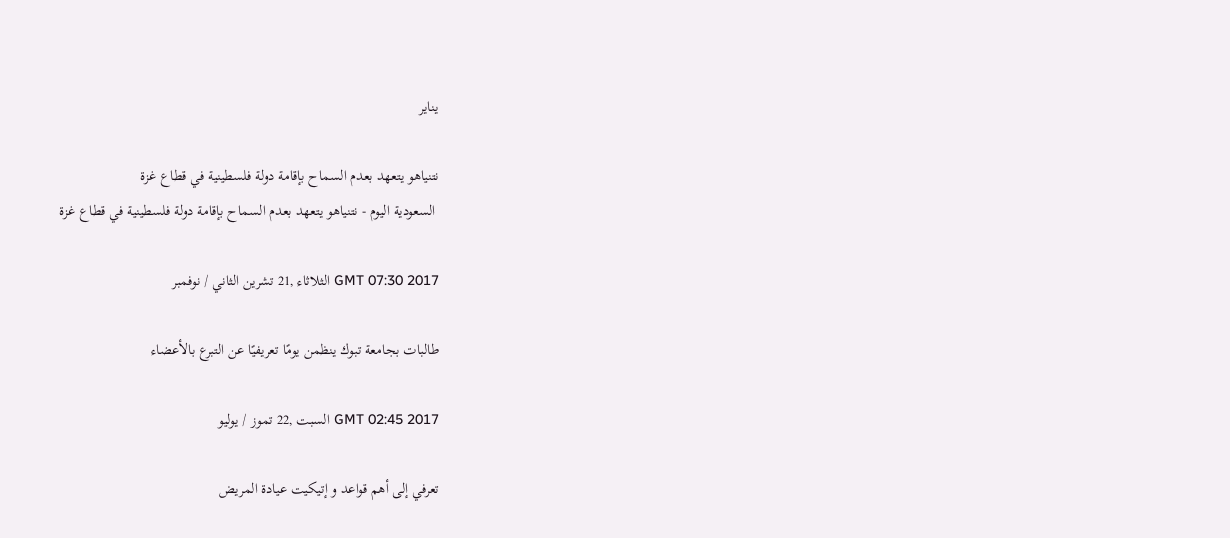يناير

نتنياهو يتعهد بعدم السماح بإقامة دولة فلسطينية في قطاع غزة
 السعودية اليوم - نتنياهو يتعهد بعدم السماح بإقامة دولة فلسطينية في قطاع غزة

GMT 07:30 2017 الثلاثاء ,21 تشرين الثاني / نوفمبر

طالبات بجامعة تبوك ينظمن يومًا تعريفيًا عن التبرع بالأعضاء

GMT 02:45 2017 السبت ,22 تموز / يوليو

تعرفي إلى أهم قواعد و إتيكيت عيادة المريض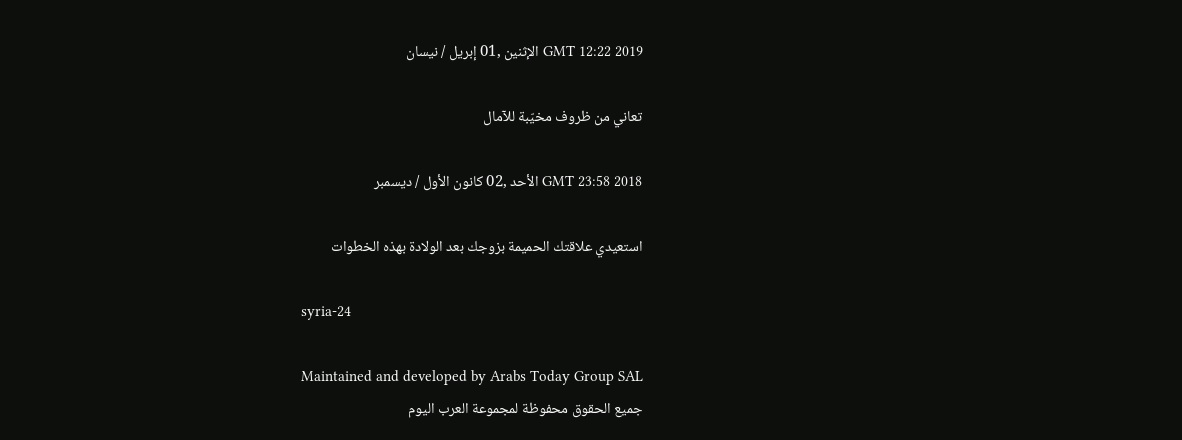GMT 12:22 2019 الإثنين ,01 إبريل / نيسان

تعاني من ظروف مخيّبة للآمال

GMT 23:58 2018 الأحد ,02 كانون الأول / ديسمبر

استعيدي علاقتك الحميمة بزوجك بعد الولادة بهذه الخطوات

syria-24

Maintained and developed by Arabs Today Group SAL
جميع الحقوق محفوظة لمجموعة العرب اليوم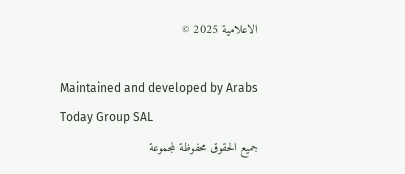الاعلامية 2025 ©

Maintained and developed by Arabs Today Group SAL
جميع الحقوق محفوظة لمجموعة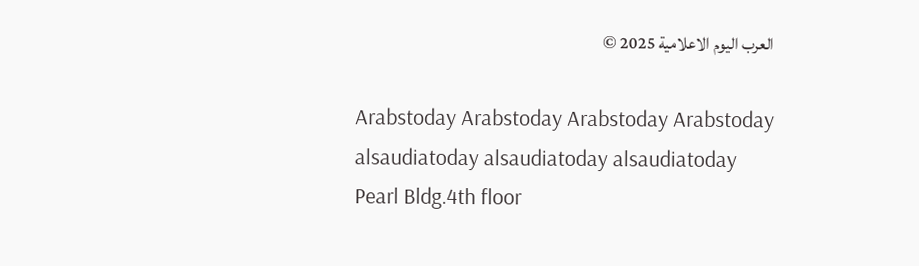العرب اليوم الاعلامية 2025 ©

Arabstoday Arabstoday Arabstoday Arabstoday
alsaudiatoday alsaudiatoday alsaudiatoday
Pearl Bldg.4th floor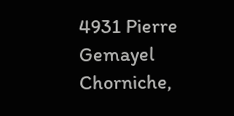4931 Pierre Gemayel Chorniche,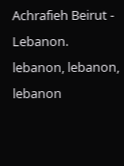Achrafieh Beirut - Lebanon.
lebanon, lebanon, lebanon